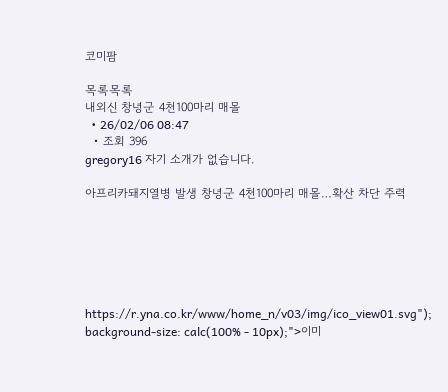코미팜

목록목록
내외신 창녕군 4천100마리 매몰
  • 26/02/06 08:47
  • 조회 396
gregory16 자기 소개가 없습니다.

아프리카돼지열병 발생 창녕군 4천100마리 매몰…확산 차단 주력






https://r.yna.co.kr/www/home_n/v03/img/ico_view01.svg"); background-size: calc(100% - 10px);">이미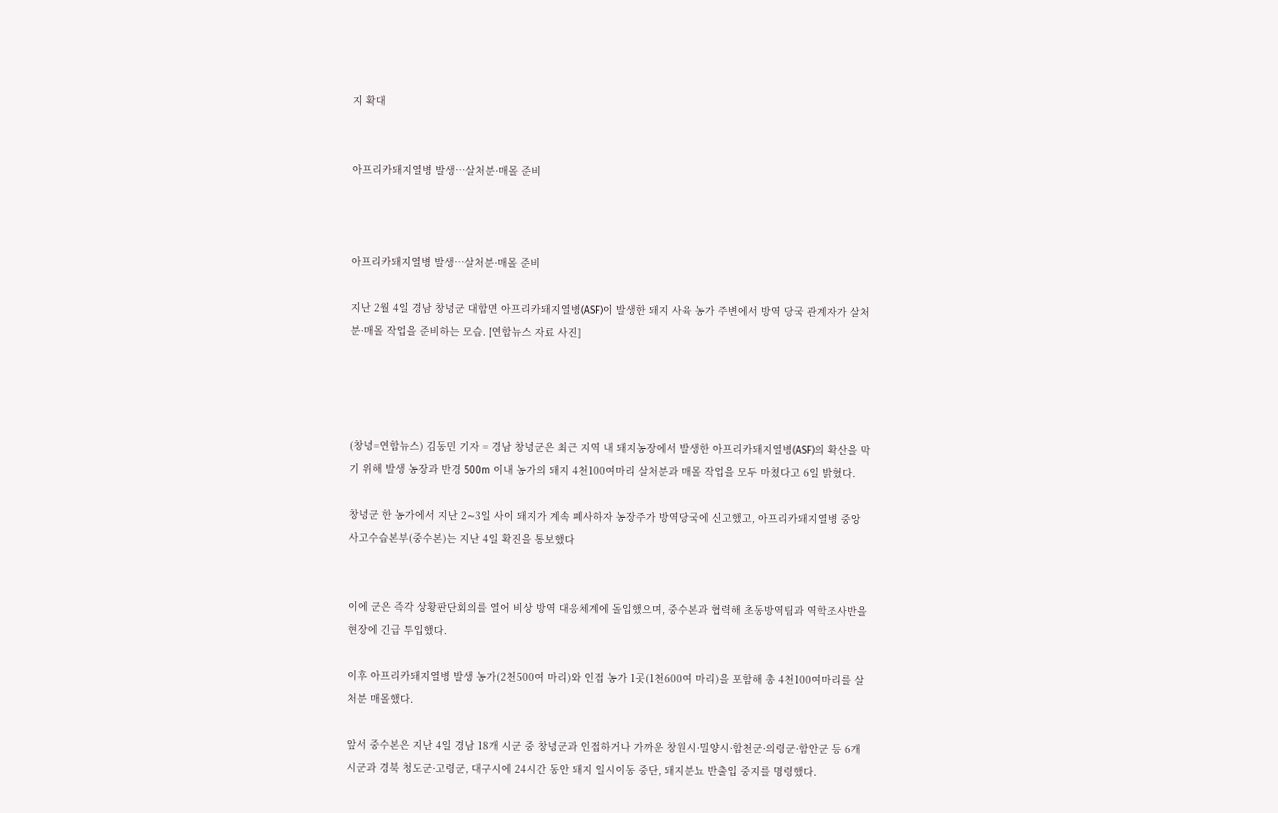지 확대


아프리카돼지열병 발생…살처분·매몰 준비



아프리카돼지열병 발생…살처분·매몰 준비

지난 2월 4일 경남 창녕군 대합면 아프리카돼지열병(ASF)이 발생한 돼지 사육 농가 주변에서 방역 당국 관계자가 살처분·매몰 작업을 준비하는 모습. [연합뉴스 자료 사진]




(창녕=연합뉴스) 김동민 기자 = 경남 창녕군은 최근 지역 내 돼지농장에서 발생한 아프리카돼지열병(ASF)의 확산을 막기 위해 발생 농장과 반경 500m 이내 농가의 돼지 4천100여마리 살처분과 매몰 작업을 모두 마쳤다고 6일 밝혔다.

창녕군 한 농가에서 지난 2∼3일 사이 돼지가 계속 폐사하자 농장주가 방역당국에 신고했고, 아프리카돼지열병 중앙사고수습본부(중수본)는 지난 4일 확진을 통보했다


이에 군은 즉각 상황판단회의를 열어 비상 방역 대응체계에 돌입했으며, 중수본과 협력해 초동방역팀과 역학조사반을 현장에 긴급 투입했다.

이후 아프리카돼지열병 발생 농가(2천500여 마리)와 인접 농가 1곳(1천600여 마리)을 포함해 총 4천100여마리를 살처분 매몰했다.

앞서 중수본은 지난 4일 경남 18개 시군 중 창녕군과 인접하거나 가까운 창원시·밀양시·합천군·의령군·함안군 등 6개 시군과 경북 청도군·고령군, 대구시에 24시간 동안 돼지 일시이동 중단, 돼지분뇨 반출입 중지를 명령했다.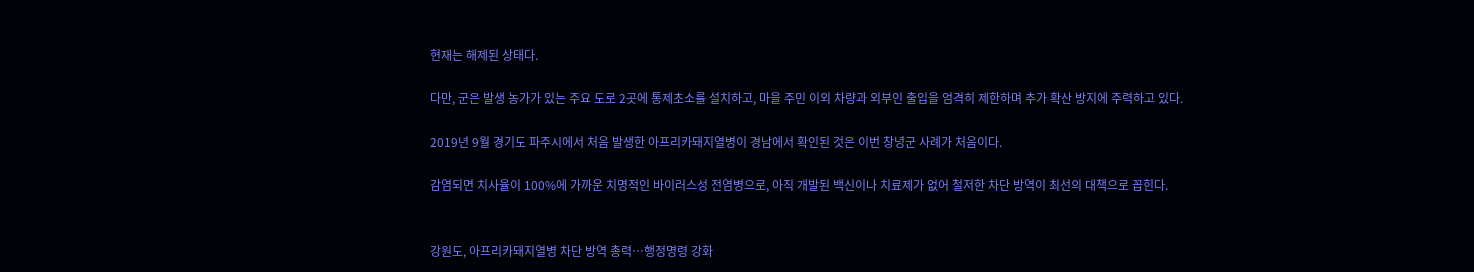현재는 해제된 상태다.

다만, 군은 발생 농가가 있는 주요 도로 2곳에 통제초소를 설치하고, 마을 주민 이외 차량과 외부인 출입을 엄격히 제한하며 추가 확산 방지에 주력하고 있다.

2019년 9월 경기도 파주시에서 처음 발생한 아프리카돼지열병이 경남에서 확인된 것은 이번 창녕군 사례가 처음이다.

감염되면 치사율이 100%에 가까운 치명적인 바이러스성 전염병으로, 아직 개발된 백신이나 치료제가 없어 철저한 차단 방역이 최선의 대책으로 꼽힌다.


강원도, 아프리카돼지열병 차단 방역 총력…행정명령 강화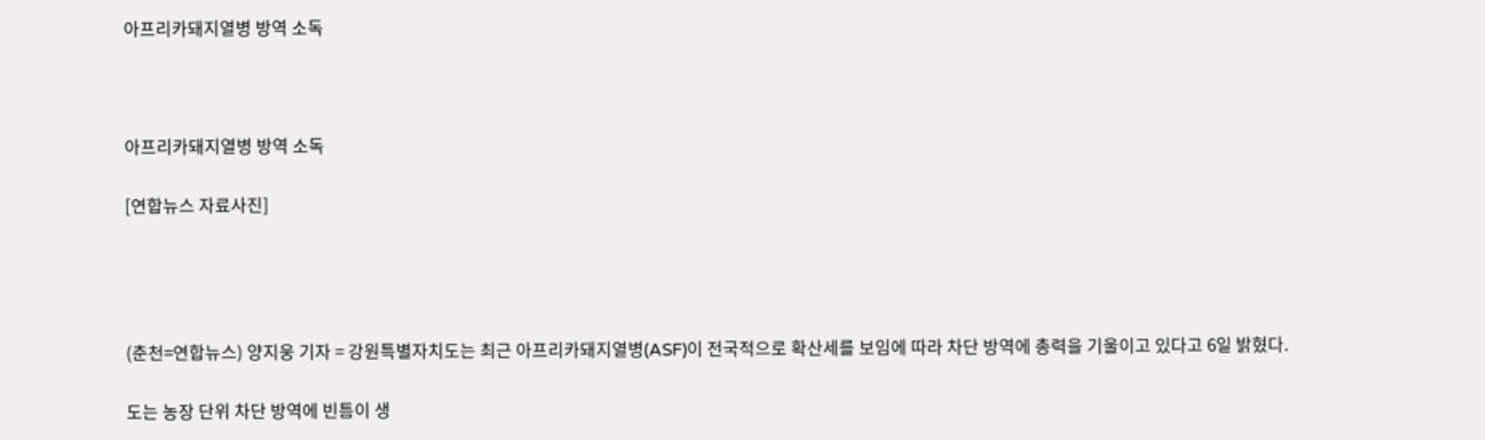아프리카돼지열병 방역 소독



아프리카돼지열병 방역 소독

[연합뉴스 자료사진]




(춘천=연합뉴스) 양지웅 기자 = 강원특별자치도는 최근 아프리카돼지열병(ASF)이 전국적으로 확산세를 보임에 따라 차단 방역에 총력을 기울이고 있다고 6일 밝혔다.

도는 농장 단위 차단 방역에 빈틈이 생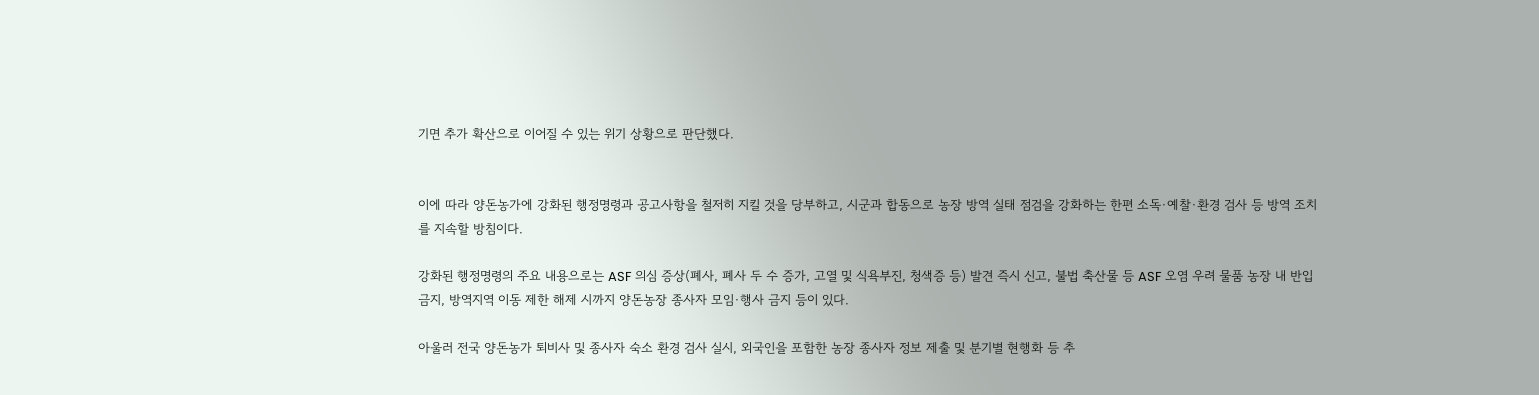기면 추가 확산으로 이어질 수 있는 위기 상황으로 판단했다.


이에 따라 양돈농가에 강화된 행정명령과 공고사항을 철저히 지킬 것을 당부하고, 시군과 합동으로 농장 방역 실태 점검을 강화하는 한편 소독·예찰·환경 검사 등 방역 조치를 지속할 방침이다.

강화된 행정명령의 주요 내용으로는 ASF 의심 증상(폐사, 폐사 두 수 증가, 고열 및 식욕부진, 청색증 등) 발견 즉시 신고, 불법 축산물 등 ASF 오염 우려 물품 농장 내 반입 금지, 방역지역 이동 제한 해제 시까지 양돈농장 종사자 모임·행사 금지 등이 있다.

아울러 전국 양돈농가 퇴비사 및 종사자 숙소 환경 검사 실시, 외국인을 포함한 농장 종사자 정보 제출 및 분기별 현행화 등 추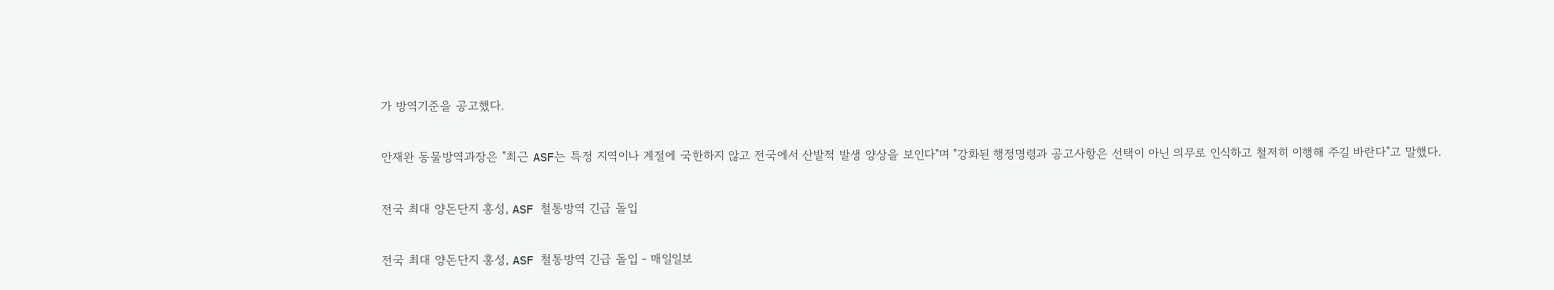가 방역기준을 공고했다.

안재완 동물방역과장은 "최근 ASF는 특정 지역이나 계절에 국한하지 않고 전국에서 산발적 발생 양상을 보인다"며 "강화된 행정명령과 공고사항은 선택이 아닌 의무로 인식하고 철저히 이행해 주길 바란다"고 말했다.

전국 최대 양돈단지 홍성, ASF 철통방역 긴급 돌입

전국 최대 양돈단지 홍성, ASF 철통방역 긴급 돌입 - 매일일보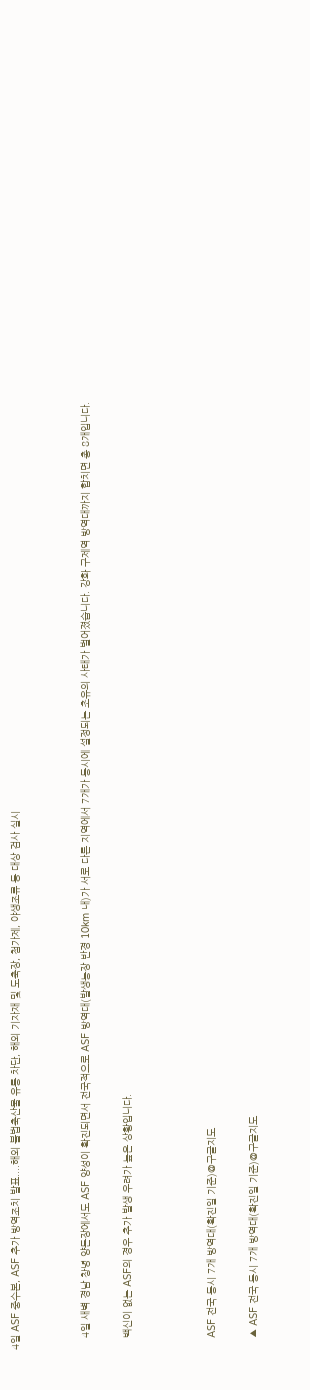4일 ASF 중수본, ASF 추가 방역조치 발표....해외 불법축산물 유통 차단, 해외 기자재 및 도축장, 첨가제, 야생조류 등 대상 검사 실시




    4일 새벽 경남 창녕 양돈장에서도 ASF 양성이 확진되면서 전국적으로 ASF 방역대(발생농장 반경 10km 내)가 서로 다른 지역에서 7개가 동시에 설정되는 초유의 사태가 벌어졌습니다. 강화 구제역 방역대까지 합치면 총 8개입니다.


    백신이 없는 ASF의 경우 추가 발생 우려가 높은 상황입니다.





    ASF 전국 동시 7개 방역대(확진일 기준)@구글지도


    ▲ ASF 전국 동시 7개 방역대(확진일 기준)@구글지도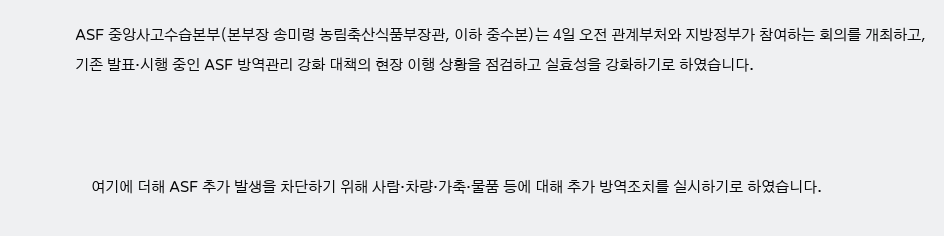ASF 중앙사고수습본부(본부장 송미령 농림축산식품부장관, 이하 중수본)는 4일 오전 관계부처와 지방정부가 참여하는 회의를 개최하고, 기존 발표·시행 중인 ASF 방역관리 강화 대책의 현장 이행 상황을 점검하고 실효성을 강화하기로 하였습니다.



    여기에 더해 ASF 추가 발생을 차단하기 위해 사람·차량·가축·물품 등에 대해 추가 방역조치를 실시하기로 하였습니다.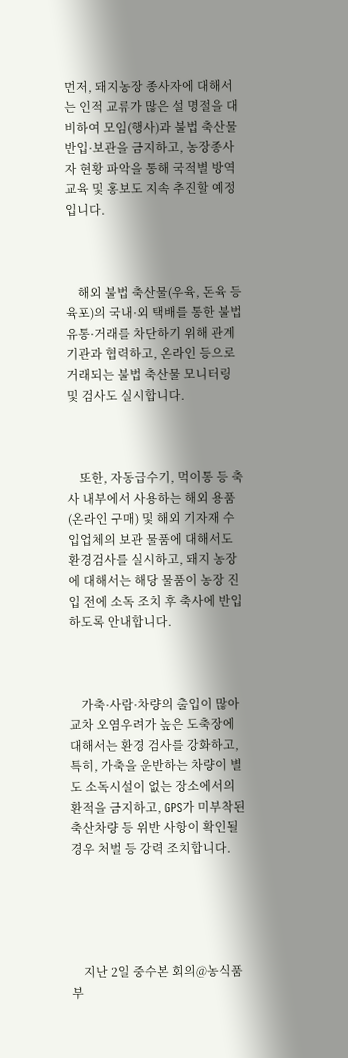먼저, 돼지농장 종사자에 대해서는 인적 교류가 많은 설 명절을 대비하여 모임(행사)과 불법 축산물 반입·보관을 금지하고, 농장종사자 현황 파악을 통해 국적별 방역교육 및 홍보도 지속 추진할 예정입니다.



    해외 불법 축산물(우육, 돈육 등 육포)의 국내·외 택배를 통한 불법 유통·거래를 차단하기 위해 관계기관과 협력하고, 온라인 등으로 거래되는 불법 축산물 모니터링 및 검사도 실시합니다.



    또한, 자동급수기, 먹이통 등 축사 내부에서 사용하는 해외 용품(온라인 구매) 및 해외 기자재 수입업체의 보관 물품에 대해서도 환경검사를 실시하고, 돼지 농장에 대해서는 해당 물품이 농장 진입 전에 소독 조치 후 축사에 반입하도록 안내합니다.



    가축·사람·차량의 출입이 많아 교차 오염우려가 높은 도축장에 대해서는 환경 검사를 강화하고, 특히, 가축을 운반하는 차량이 별도 소독시설이 없는 장소에서의 환적을 금지하고, GPS가 미부착된 축산차량 등 위반 사항이 확인될 경우 처벌 등 강력 조치합니다.





    지난 2일 중수본 회의@농식품부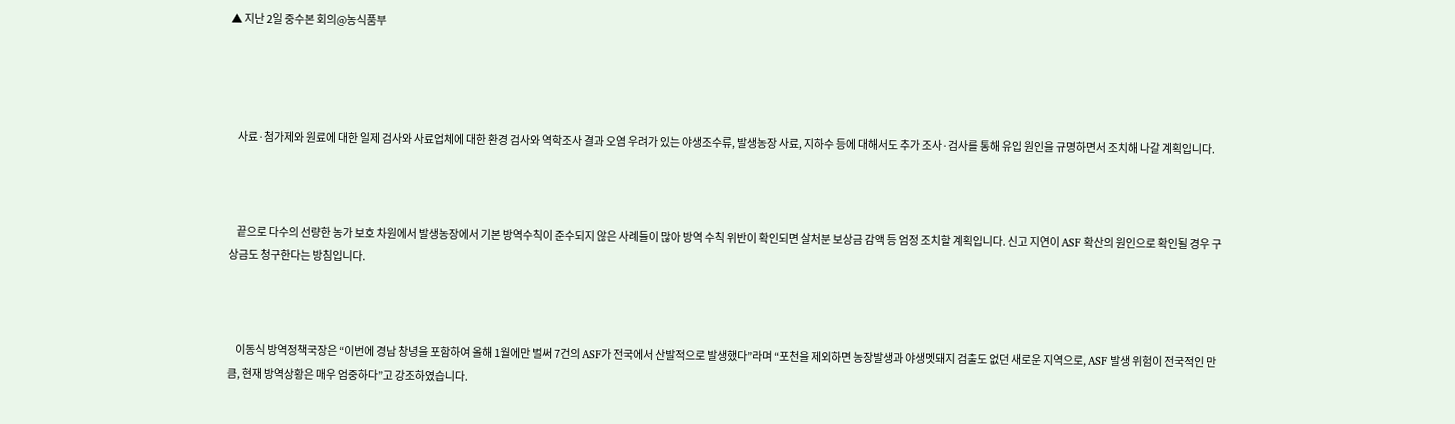▲ 지난 2일 중수본 회의@농식품부




    사료·첨가제와 원료에 대한 일제 검사와 사료업체에 대한 환경 검사와 역학조사 결과 오염 우려가 있는 야생조수류, 발생농장 사료, 지하수 등에 대해서도 추가 조사·검사를 통해 유입 원인을 규명하면서 조치해 나갈 계획입니다.



    끝으로 다수의 선량한 농가 보호 차원에서 발생농장에서 기본 방역수칙이 준수되지 않은 사례들이 많아 방역 수칙 위반이 확인되면 살처분 보상금 감액 등 엄정 조치할 계획입니다. 신고 지연이 ASF 확산의 원인으로 확인될 경우 구상금도 청구한다는 방침입니다.



    이동식 방역정책국장은 “이번에 경남 창녕을 포함하여 올해 1월에만 벌써 7건의 ASF가 전국에서 산발적으로 발생했다”라며 “포천을 제외하면 농장발생과 야생멧돼지 검출도 없던 새로운 지역으로, ASF 발생 위험이 전국적인 만큼, 현재 방역상황은 매우 엄중하다”고 강조하였습니다.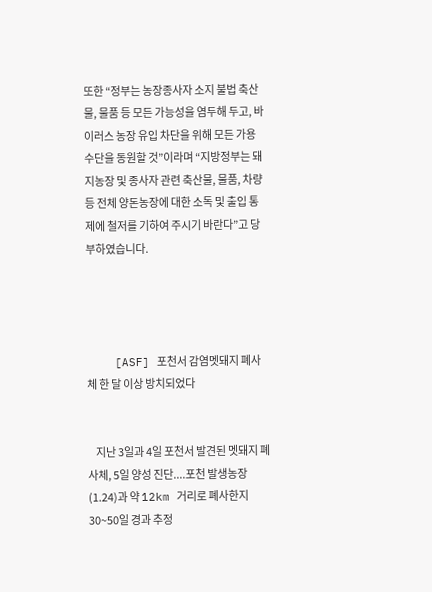또한 “정부는 농장종사자 소지 불법 축산물, 물품 등 모든 가능성을 염두해 두고, 바이러스 농장 유입 차단을 위해 모든 가용 수단을 동원할 것”이라며 “지방정부는 돼지농장 및 종사자 관련 축산물, 물품, 차량 등 전체 양돈농장에 대한 소독 및 출입 통제에 철저를 기하여 주시기 바란다”고 당부하였습니다.




    [ASF] 포천서 감염멧돼지 폐사체 한 달 이상 방치되었다


    지난 3일과 4일 포천서 발견된 멧돼지 폐사체, 5일 양성 진단....포천 발생농장(1.24)과 약 12km 거리로 폐사한지 30~50일 경과 추정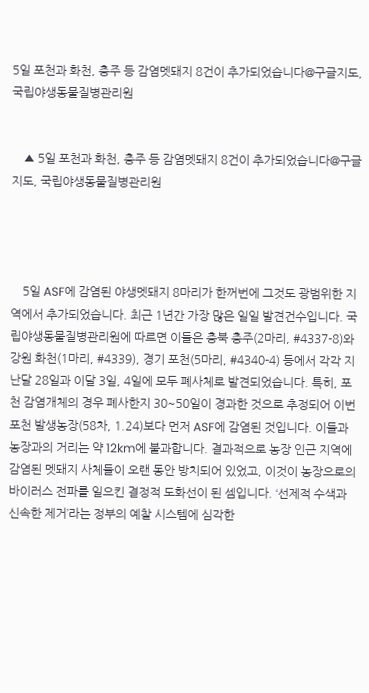5일 포천과 화천, 충주 등 감염멧돼지 8건이 추가되었습니다@구글지도, 국립야생동물질병관리원


    ▲ 5일 포천과 화천, 충주 등 감염멧돼지 8건이 추가되었습니다@구글지도, 국립야생동물질병관리원




    5일 ASF에 감염된 야생멧돼지 8마리가 한꺼번에 그것도 광범위한 지역에서 추가되었습니다. 최근 1년간 가장 많은 일일 발견건수입니다. 국립야생동물질병관리원에 따르면 이들은 충북 충주(2마리, #4337-8)와 강원 화천(1마리, #4339), 경기 포천(5마리, #4340-4) 등에서 각각 지난달 28일과 이달 3일, 4일에 모두 폐사체로 발견되었습니다. 특히, 포천 감염개체의 경우 폐사한지 30~50일이 경과한 것으로 추정되어 이번 포천 발생농장(58차, 1.24)보다 먼저 ASF에 감염된 것입니다. 이들과 농장과의 거리는 약 12km에 불과합니다. 결과적으로 농장 인근 지역에 감염된 멧돼지 사체들이 오랜 동안 방치되어 있었고, 이것이 농장으로의 바이러스 전파를 일으킨 결정적 도화선이 된 셈입니다. ‘선제적 수색과 신속한 제거’라는 정부의 예찰 시스템에 심각한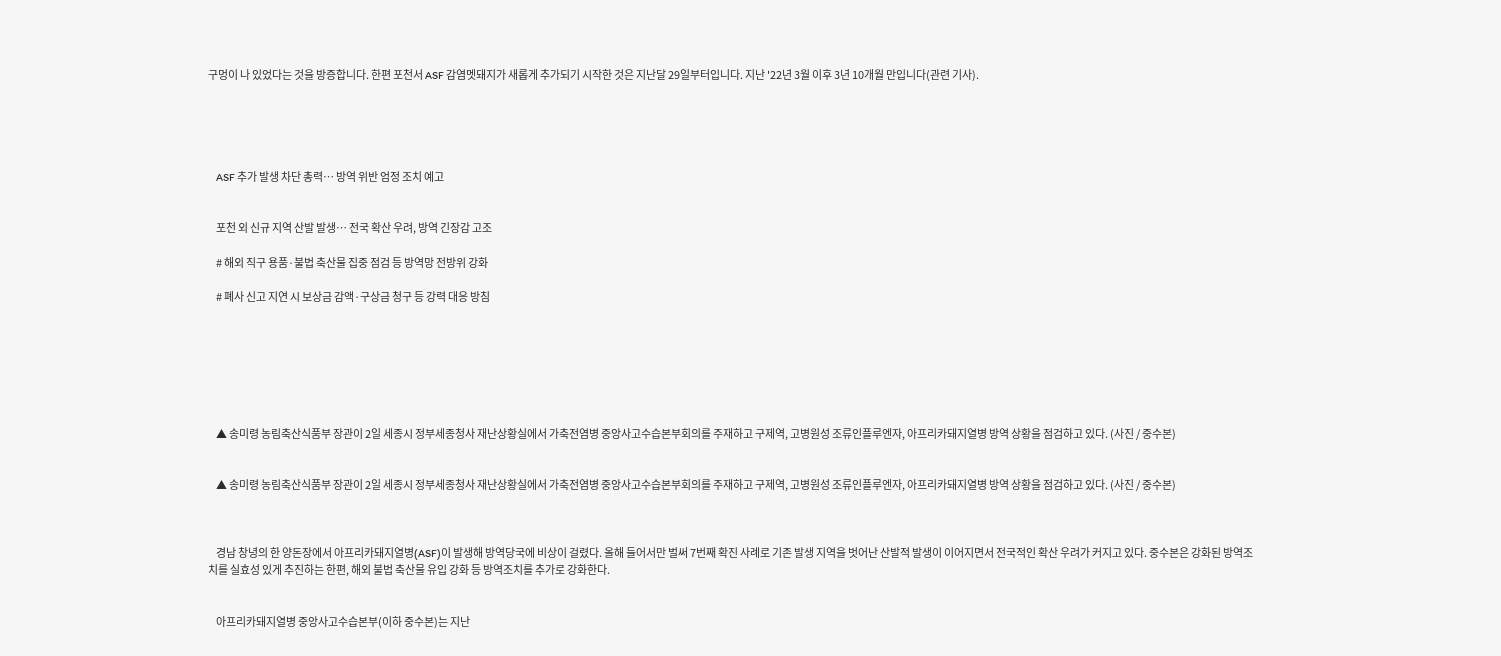구멍이 나 있었다는 것을 방증합니다. 한편 포천서 ASF 감염멧돼지가 새롭게 추가되기 시작한 것은 지난달 29일부터입니다. 지난 '22년 3월 이후 3년 10개월 만입니다(관련 기사).





    ASF 추가 발생 차단 총력… 방역 위반 엄정 조치 예고


    포천 외 신규 지역 산발 발생… 전국 확산 우려, 방역 긴장감 고조

    # 해외 직구 용품·불법 축산물 집중 점검 등 방역망 전방위 강화

    # 폐사 신고 지연 시 보상금 감액·구상금 청구 등 강력 대응 방침







    ▲ 송미령 농림축산식품부 장관이 2일 세종시 정부세종청사 재난상황실에서 가축전염병 중앙사고수습본부회의를 주재하고 구제역, 고병원성 조류인플루엔자, 아프리카돼지열병 방역 상황을 점검하고 있다. (사진 / 중수본)


    ▲ 송미령 농림축산식품부 장관이 2일 세종시 정부세종청사 재난상황실에서 가축전염병 중앙사고수습본부회의를 주재하고 구제역, 고병원성 조류인플루엔자, 아프리카돼지열병 방역 상황을 점검하고 있다. (사진 / 중수본)



    경남 창녕의 한 양돈장에서 아프리카돼지열병(ASF)이 발생해 방역당국에 비상이 걸렸다. 올해 들어서만 벌써 7번째 확진 사례로 기존 발생 지역을 벗어난 산발적 발생이 이어지면서 전국적인 확산 우려가 커지고 있다. 중수본은 강화된 방역조치를 실효성 있게 추진하는 한편, 해외 불법 축산물 유입 강화 등 방역조치를 추가로 강화한다.


    아프리카돼지열병 중앙사고수습본부(이하 중수본)는 지난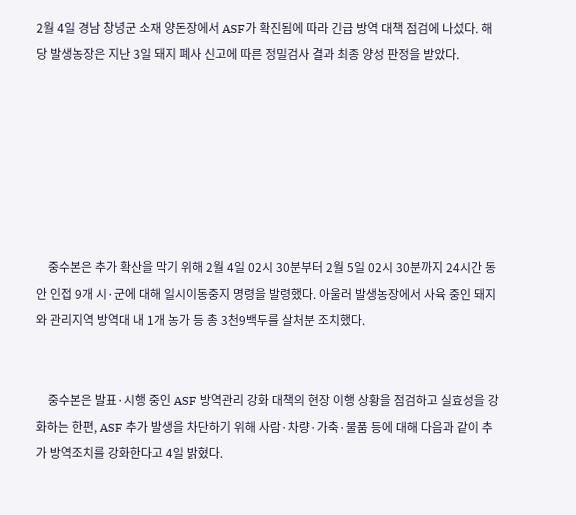2월 4일 경남 창녕군 소재 양돈장에서 ASF가 확진됨에 따라 긴급 방역 대책 점검에 나섰다. 해당 발생농장은 지난 3일 돼지 폐사 신고에 따른 정밀검사 결과 최종 양성 판정을 받았다.







    중수본은 추가 확산을 막기 위해 2월 4일 02시 30분부터 2월 5일 02시 30분까지 24시간 동안 인접 9개 시·군에 대해 일시이동중지 명령을 발령했다. 아울러 발생농장에서 사육 중인 돼지와 관리지역 방역대 내 1개 농가 등 총 3천9백두를 살처분 조치했다.


    중수본은 발표·시행 중인 ASF 방역관리 강화 대책의 현장 이행 상황을 점검하고 실효성을 강화하는 한편, ASF 추가 발생을 차단하기 위해 사람·차량·가축·물품 등에 대해 다음과 같이 추가 방역조치를 강화한다고 4일 밝혔다.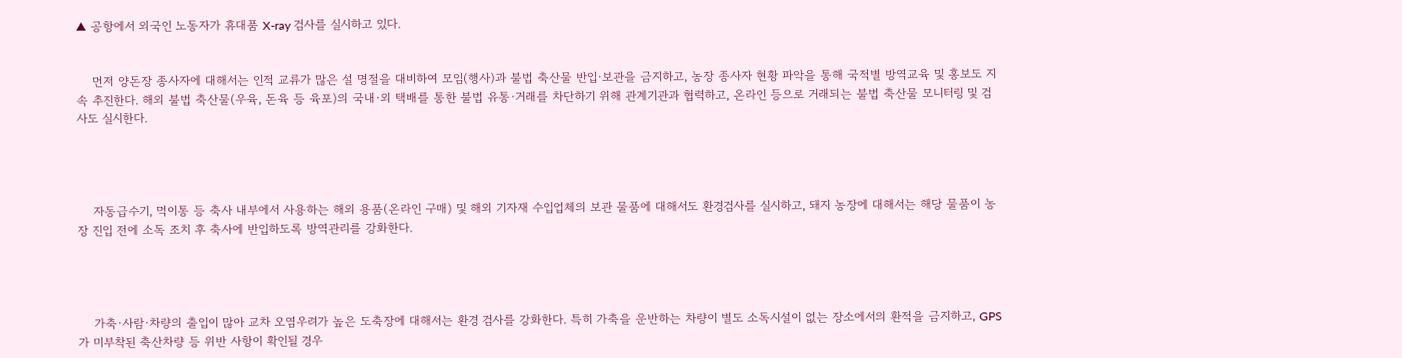▲ 공항에서 외국인 노동자가 휴대품 X-ray 검사를 실시하고 있다.


    먼저 양돈장 종사자에 대해서는 인적 교류가 많은 설 명절을 대비하여 모임(행사)과 불법 축산물 반입·보관을 금지하고, 농장 종사자 현황 파악을 통해 국적별 방역교육 및 홍보도 지속 추진한다. 해외 불법 축산물(우육, 돈육 등 육포)의 국내·외 택배를 통한 불법 유통·거래를 차단하기 위해 관계기관과 협력하고, 온라인 등으로 거래되는 불법 축산물 모니터링 및 검사도 실시한다.




    자동급수기, 먹이통 등 축사 내부에서 사용하는 해외 용품(온라인 구매) 및 해외 기자재 수입업체의 보관 물품에 대해서도 환경검사를 실시하고, 돼지 농장에 대해서는 해당 물품이 농장 진입 전에 소독 조치 후 축사에 반입하도록 방역관리를 강화한다.




    가축·사람·차량의 출입이 많아 교차 오염우려가 높은 도축장에 대해서는 환경 검사를 강화한다. 특히 가축을 운반하는 차량이 별도 소독시설이 없는 장소에서의 환적을 금지하고, GPS가 미부착된 축산차량 등 위반 사항이 확인될 경우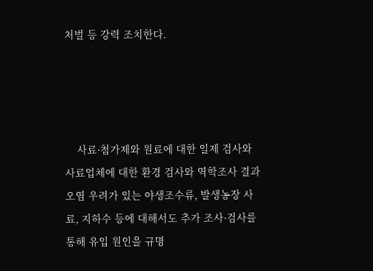처벌 등 강력 조치한다.




    사료·첨가제와 원료에 대한 일제 검사와 사료업체에 대한 환경 검사와 역학조사 결과 오염 우려가 있는 야생조수류, 발생농장 사료, 지하수 등에 대해서도 추가 조사·검사를 통해 유입 원인을 규명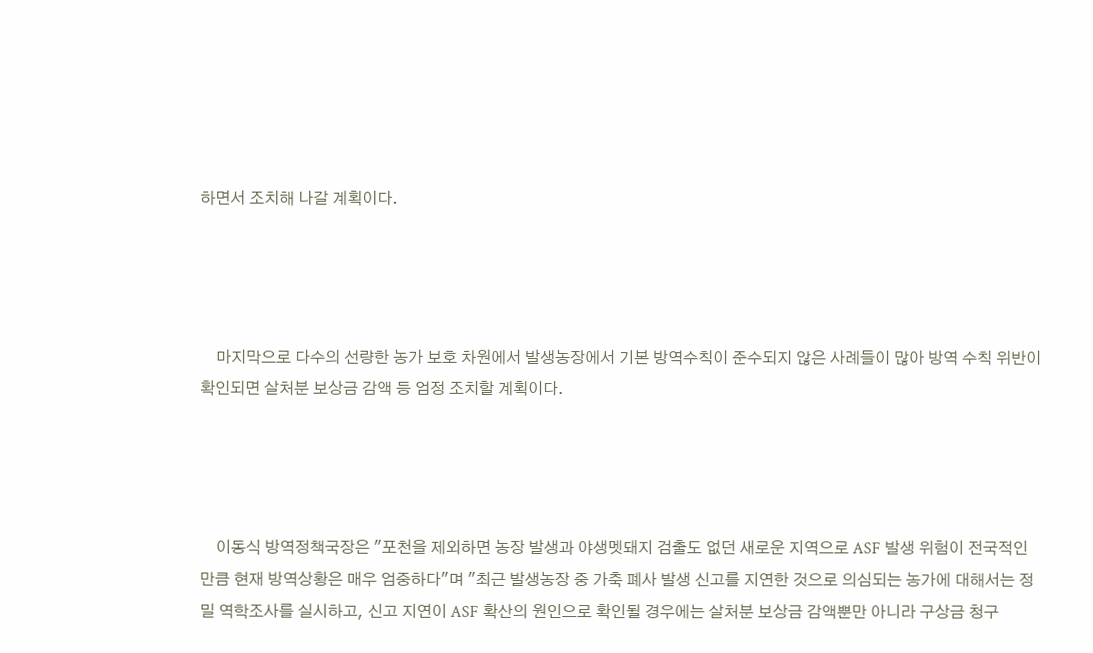하면서 조치해 나갈 계획이다.




    마지막으로 다수의 선량한 농가 보호 차원에서 발생농장에서 기본 방역수칙이 준수되지 않은 사례들이 많아 방역 수칙 위반이 확인되면 살처분 보상금 감액 등 엄정 조치할 계획이다.




    이동식 방역정책국장은 "포천을 제외하면 농장 발생과 야생멧돼지 검출도 없던 새로운 지역으로 ASF 발생 위험이 전국적인 만큼 현재 방역상황은 매우 엄중하다"며 "최근 발생농장 중 가축 폐사 발생 신고를 지연한 것으로 의심되는 농가에 대해서는 정밀 역학조사를 실시하고, 신고 지연이 ASF 확산의 원인으로 확인될 경우에는 살처분 보상금 감액뿐만 아니라 구상금 청구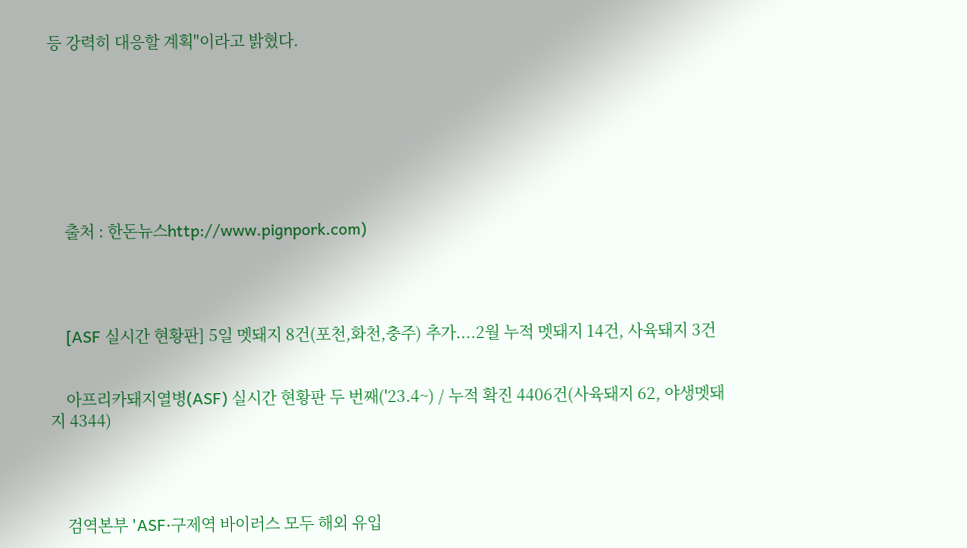등 강력히 대응할 계획"이라고 밝혔다.








    출처 : 한돈뉴스http://www.pignpork.com)




    [ASF 실시간 현황판] 5일 멧돼지 8건(포천,화천,충주) 추가....2월 누적 멧돼지 14건, 사육돼지 3건


    아프리카돼지열병(ASF) 실시간 현황판 두 번째('23.4~) / 누적 확진 4406건(사육돼지 62, 야생멧돼지 4344)




    검역본부 'ASF·구제역 바이러스 모두 해외 유입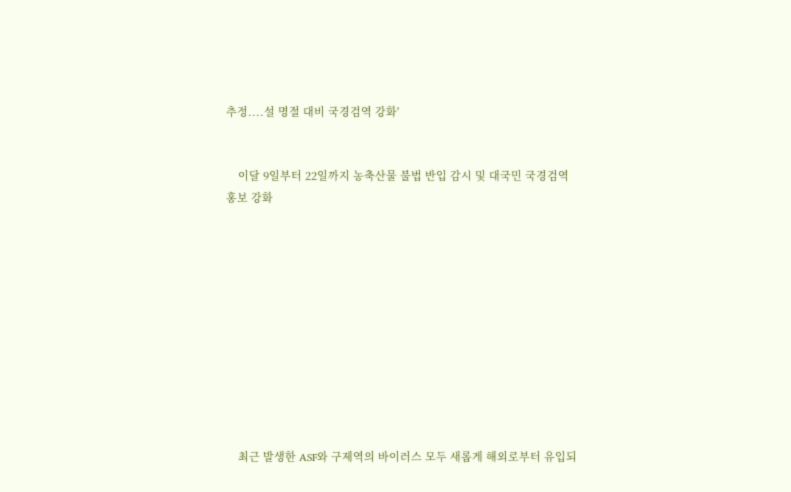추정....설 명절 대비 국경검역 강화'


    이달 9일부터 22일까지 농축산물 불법 반입 감시 및 대국민 국경검역 홍보 강화











    최근 발생한 ASF와 구제역의 바이러스 모두 새롭게 해외로부터 유입되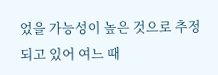었을 가능성이 높은 것으로 추정되고 있어 여느 때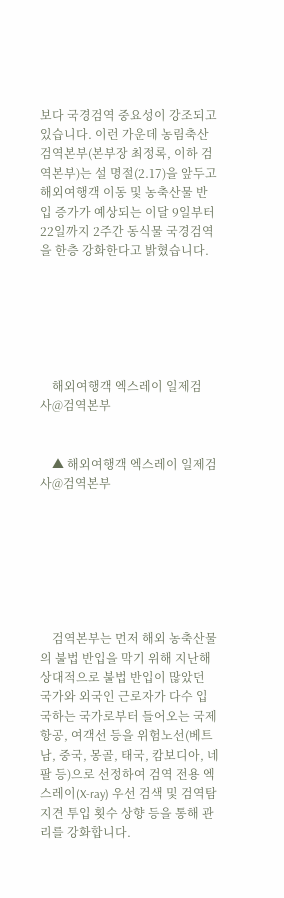보다 국경검역 중요성이 강조되고 있습니다. 이런 가운데 농림축산검역본부(본부장 최정록, 이하 검역본부)는 설 명절(2.17)을 앞두고 해외여행객 이동 및 농축산물 반입 증가가 예상되는 이달 9일부터 22일까지 2주간 동식물 국경검역을 한층 강화한다고 밝혔습니다.






    해외여행객 엑스레이 일제검사@검역본부


    ▲ 해외여행객 엑스레이 일제검사@검역본부







    검역본부는 먼저 해외 농축산물의 불법 반입을 막기 위해 지난해 상대적으로 불법 반입이 많았던 국가와 외국인 근로자가 다수 입국하는 국가로부터 들어오는 국제 항공, 여객선 등을 위험노선(베트남, 중국, 몽골, 태국, 캄보디아, 네팔 등)으로 선정하여 검역 전용 엑스레이(X-ray) 우선 검색 및 검역탐지견 투입 횟수 상향 등을 통해 관리를 강화합니다.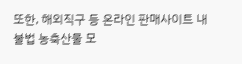또한, 해외직구 등 온라인 판매사이트 내 불법 농축산물 모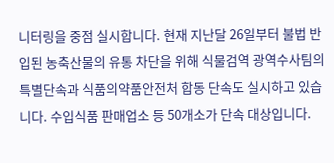니터링을 중점 실시합니다. 현재 지난달 26일부터 불법 반입된 농축산물의 유통 차단을 위해 식물검역 광역수사팀의 특별단속과 식품의약품안전처 합동 단속도 실시하고 있습니다. 수입식품 판매업소 등 50개소가 단속 대상입니다.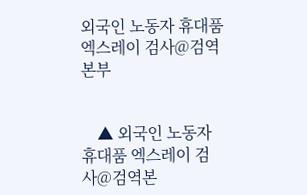외국인 노동자 휴대품 엑스레이 검사@검역본부


    ▲ 외국인 노동자 휴대품 엑스레이 검사@검역본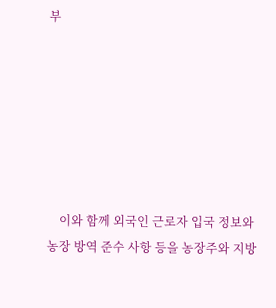부







    이와 함께 외국인 근로자 입국 정보와 농장 방역 준수 사항 등을 농장주와 지방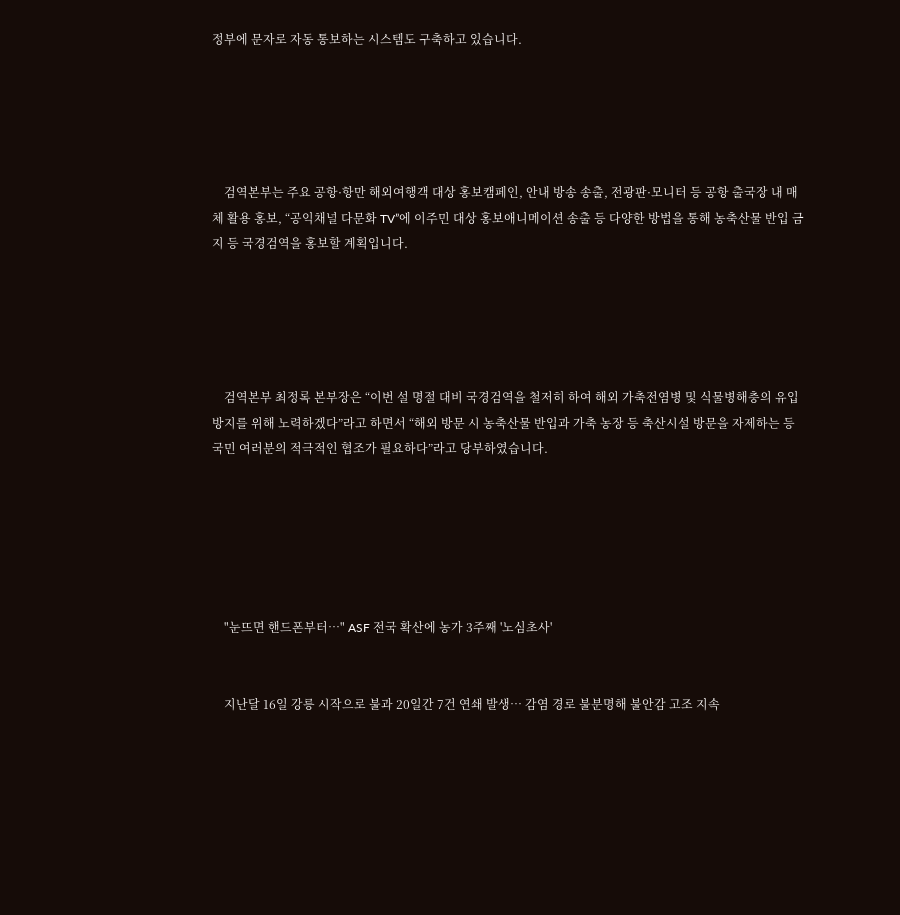정부에 문자로 자동 통보하는 시스템도 구축하고 있습니다.





    검역본부는 주요 공항·항만 해외여행객 대상 홍보캠페인, 안내 방송 송출, 전광판·모니터 등 공항 출국장 내 매체 활용 홍보, “공익채널 다문화 TV”에 이주민 대상 홍보애니메이션 송출 등 다양한 방법을 통해 농축산물 반입 금지 등 국경검역을 홍보할 계획입니다.





    검역본부 최정록 본부장은 “이번 설 명절 대비 국경검역을 철저히 하여 해외 가축전염병 및 식물병해충의 유입 방지를 위해 노력하겠다”라고 하면서 “해외 방문 시 농축산물 반입과 가축 농장 등 축산시설 방문을 자제하는 등 국민 여러분의 적극적인 협조가 필요하다”라고 당부하였습니다.






    "눈뜨면 핸드폰부터…" ASF 전국 확산에 농가 3주째 '노심초사'


    지난달 16일 강릉 시작으로 불과 20일간 7건 연쇄 발생… 감염 경로 불분명해 불안감 고조 지속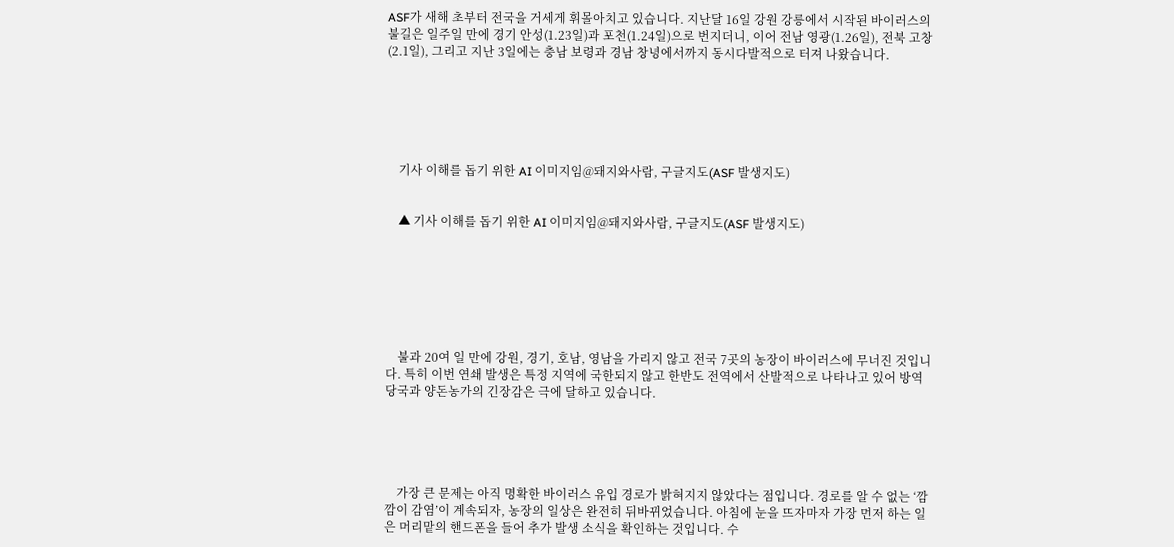ASF가 새해 초부터 전국을 거세게 휘몰아치고 있습니다. 지난달 16일 강원 강릉에서 시작된 바이러스의 불길은 일주일 만에 경기 안성(1.23일)과 포천(1.24일)으로 번지더니, 이어 전남 영광(1.26일), 전북 고창(2.1일), 그리고 지난 3일에는 충남 보령과 경남 창녕에서까지 동시다발적으로 터져 나왔습니다.






    기사 이해를 돕기 위한 AI 이미지임@돼지와사람, 구글지도(ASF 발생지도)


    ▲ 기사 이해를 돕기 위한 AI 이미지임@돼지와사람, 구글지도(ASF 발생지도)







    불과 20여 일 만에 강원, 경기, 호남, 영남을 가리지 않고 전국 7곳의 농장이 바이러스에 무너진 것입니다. 특히 이번 연쇄 발생은 특정 지역에 국한되지 않고 한반도 전역에서 산발적으로 나타나고 있어 방역당국과 양돈농가의 긴장감은 극에 달하고 있습니다.





    가장 큰 문제는 아직 명확한 바이러스 유입 경로가 밝혀지지 않았다는 점입니다. 경로를 알 수 없는 ‘깜깜이 감염’이 계속되자, 농장의 일상은 완전히 뒤바뀌었습니다. 아침에 눈을 뜨자마자 가장 먼저 하는 일은 머리맡의 핸드폰을 들어 추가 발생 소식을 확인하는 것입니다. 수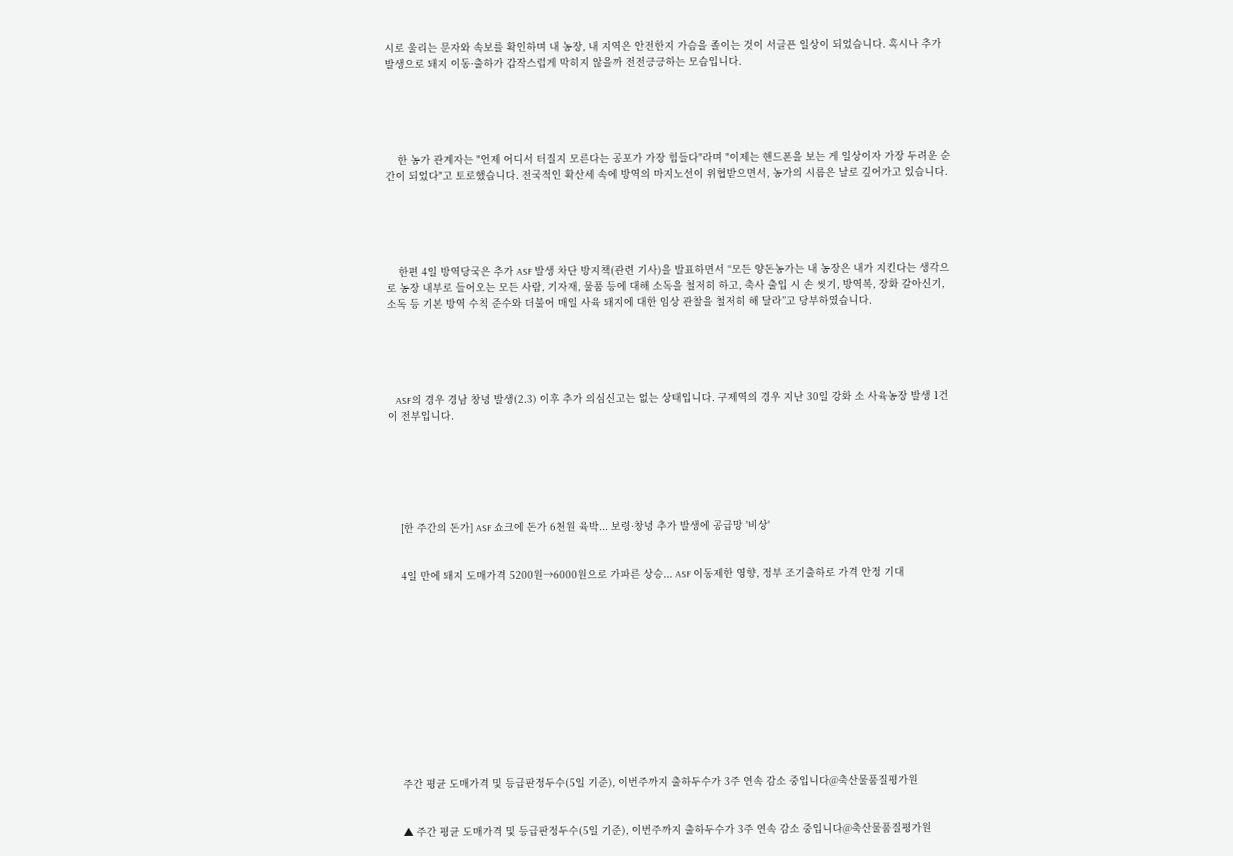시로 울리는 문자와 속보를 확인하며 내 농장, 내 지역은 안전한지 가슴을 졸이는 것이 서글픈 일상이 되었습니다. 혹시나 추가 발생으로 돼지 이동·출하가 갑작스럽게 막히지 않을까 전전긍긍하는 모습입니다.





    한 농가 관계자는 "언제 어디서 터질지 모른다는 공포가 가장 힘들다"라며 "이제는 핸드폰을 보는 게 일상이자 가장 두려운 순간이 되었다"고 토로했습니다. 전국적인 확산세 속에 방역의 마지노선이 위협받으면서, 농가의 시름은 날로 깊어가고 있습니다.





    한편 4일 방역당국은 추가 ASF 발생 차단 방지책(관련 기사)을 발표하면서 “모든 양돈농가는 내 농장은 내가 지킨다는 생각으로 농장 내부로 들어오는 모든 사람, 기자재, 물품 등에 대해 소독을 철저히 하고, 축사 출입 시 손 씻기, 방역복, 장화 갈아신기, 소독 등 기본 방역 수칙 준수와 더불어 매일 사육 돼지에 대한 임상 관찰을 철저히 해 달라”고 당부하였습니다.





    ASF의 경우 경남 창녕 발생(2.3) 이후 추가 의심신고는 없는 상태입니다. 구제역의 경우 지난 30일 강화 소 사육농장 발생 1건이 전부입니다.






    [한 주간의 돈가] ASF 쇼크에 돈가 6천원 육박... 보령·창녕 추가 발생에 공급망 '비상'


    4일 만에 돼지 도매가격 5200원→6000원으로 가파른 상승... ASF 이동제한 영향, 정부 조기출하로 가격 안정 기대












    주간 평균 도매가격 및 등급판정두수(5일 기준), 이번주까지 출하두수가 3주 연속 감소 중입니다@축산물품질평가원


    ▲ 주간 평균 도매가격 및 등급판정두수(5일 기준), 이번주까지 출하두수가 3주 연속 감소 중입니다@축산물품질평가원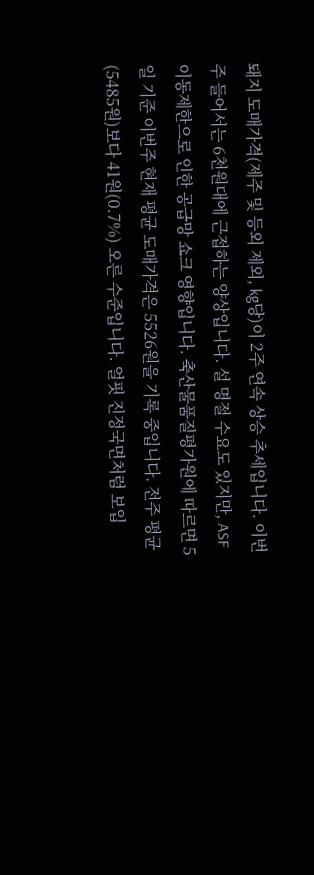돼지 도매가격(제주 및 등외 제외, kg당)이 2주 연속 상승 추세입니다. 이번주 들어서는 6천원대에 근접하는 양상입니다. 설 명절 수요도 있지만, ASF 이동제한으로 인한 공급망 쇼크 영향입니다. 축산물품질평가원에 따르면 5일 기준 이번주 현재 평균 도매가격은 5526원을 기록 중입니다. 전주 평균(5485원)보다 41원(0.7%) 오른 수준입니다. 얼핏 진정국면처럼 보입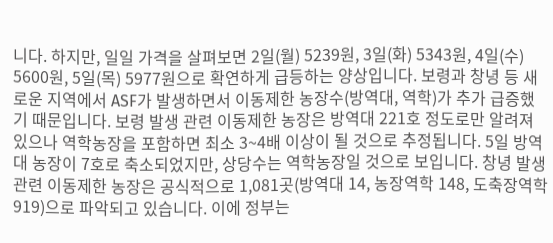니다. 하지만, 일일 가격을 살펴보면 2일(월) 5239원, 3일(화) 5343원, 4일(수) 5600원, 5일(목) 5977원으로 확연하게 급등하는 양상입니다. 보령과 창녕 등 새로운 지역에서 ASF가 발생하면서 이동제한 농장수(방역대, 역학)가 추가 급증했기 때문입니다. 보령 발생 관련 이동제한 농장은 방역대 221호 정도로만 알려져 있으나 역학농장을 포함하면 최소 3~4배 이상이 될 것으로 추정됩니다. 5일 방역대 농장이 7호로 축소되었지만, 상당수는 역학농장일 것으로 보입니다. 창녕 발생 관련 이동제한 농장은 공식적으로 1,081곳(방역대 14, 농장역학 148, 도축장역학 919)으로 파악되고 있습니다. 이에 정부는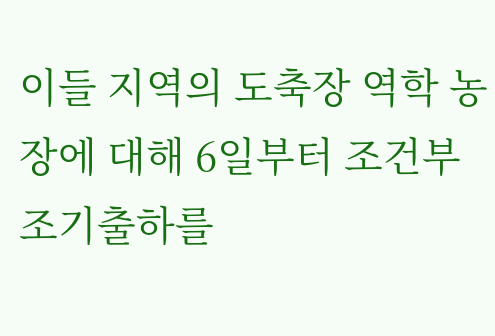이들 지역의 도축장 역학 농장에 대해 6일부터 조건부 조기출하를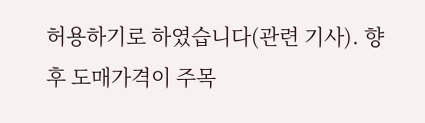허용하기로 하였습니다(관련 기사). 향후 도매가격이 주목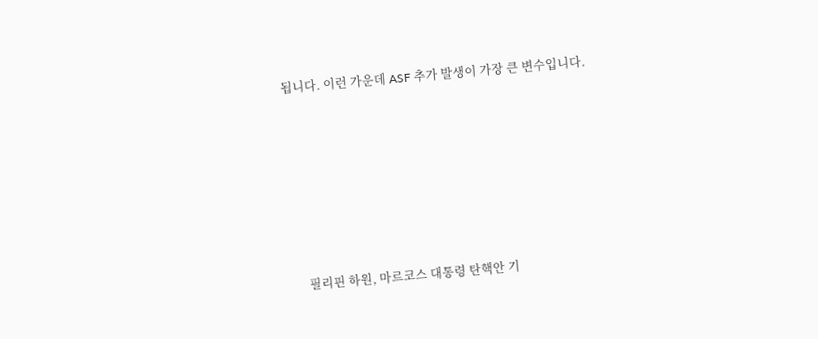됩니다. 이런 가운데 ASF 추가 발생이 가장 큰 변수입니다.








    필리핀 하원, 마르코스 대통령 탄핵안 기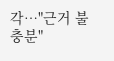각…"근거 불충분"